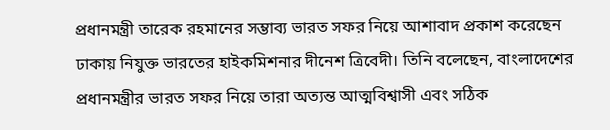প্রধানমন্ত্রী তারেক রহমানের সম্ভাব্য ভারত সফর নিয়ে আশাবাদ প্রকাশ করেছেন ঢাকায় নিযুক্ত ভারতের হাইকমিশনার দীনেশ ত্রিবেদী। তিনি বলেছেন, বাংলাদেশের প্রধানমন্ত্রীর ভারত সফর নিয়ে তারা অত্যন্ত আত্মবিশ্বাসী এবং সঠিক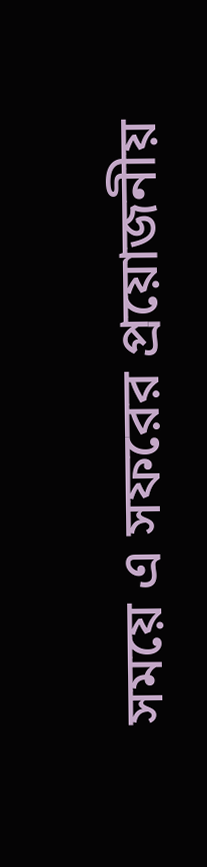সময়ে এ সফরের প্রয়োজনীয়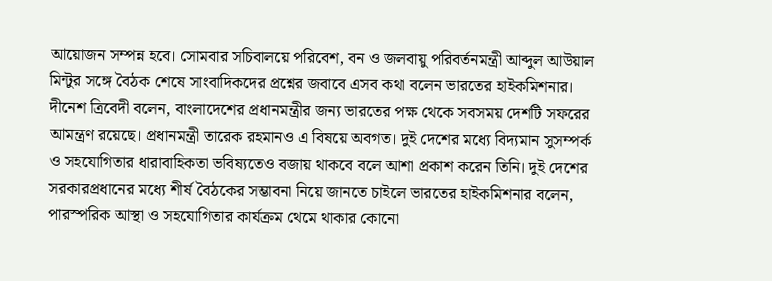আয়োজন সম্পন্ন হবে। সোমবার সচিবালয়ে পরিবেশ, বন ও জলবায়ু পরিবর্তনমন্ত্রী আব্দুল আউয়াল মিন্টুর সঙ্গে বৈঠক শেষে সাংবাদিকদের প্রশ্নের জবাবে এসব কথা বলেন ভারতের হাইকমিশনার।
দীনেশ ত্রিবেদী বলেন, বাংলাদেশের প্রধানমন্ত্রীর জন্য ভারতের পক্ষ থেকে সবসময় দেশটি সফরের আমন্ত্রণ রয়েছে। প্রধানমন্ত্রী তারেক রহমানও এ বিষয়ে অবগত। দুই দেশের মধ্যে বিদ্যমান সুসম্পর্ক ও সহযোগিতার ধারাবাহিকতা ভবিষ্যতেও বজায় থাকবে বলে আশা প্রকাশ করেন তিনি। দুই দেশের সরকারপ্রধানের মধ্যে শীর্ষ বৈঠকের সম্ভাবনা নিয়ে জানতে চাইলে ভারতের হাইকমিশনার বলেন, পারস্পরিক আস্থা ও সহযোগিতার কার্যক্রম থেমে থাকার কোনো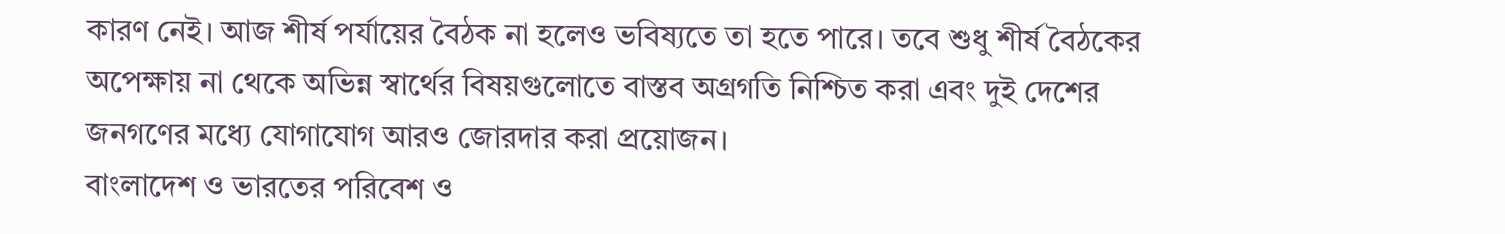কারণ নেই। আজ শীর্ষ পর্যায়ের বৈঠক না হলেও ভবিষ্যতে তা হতে পারে। তবে শুধু শীর্ষ বৈঠকের অপেক্ষায় না থেকে অভিন্ন স্বার্থের বিষয়গুলোতে বাস্তব অগ্রগতি নিশ্চিত করা এবং দুই দেশের জনগণের মধ্যে যোগাযোগ আরও জোরদার করা প্রয়োজন।
বাংলাদেশ ও ভারতের পরিবেশ ও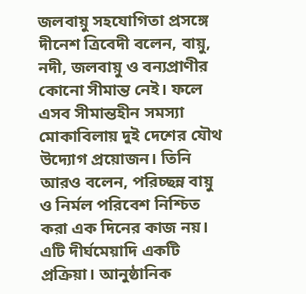জলবায়ু সহযোগিতা প্রসঙ্গে দীনেশ ত্রিবেদী বলেন, বায়ু, নদী, জলবায়ু ও বন্যপ্রাণীর কোনো সীমান্ত নেই। ফলে এসব সীমান্তহীন সমস্যা মোকাবিলায় দুই দেশের যৌথ উদ্যোগ প্রয়োজন। তিনি আরও বলেন, পরিচ্ছন্ন বায়ু ও নির্মল পরিবেশ নিশ্চিত করা এক দিনের কাজ নয়। এটি দীর্ঘমেয়াদি একটি প্রক্রিয়া। আনুষ্ঠানিক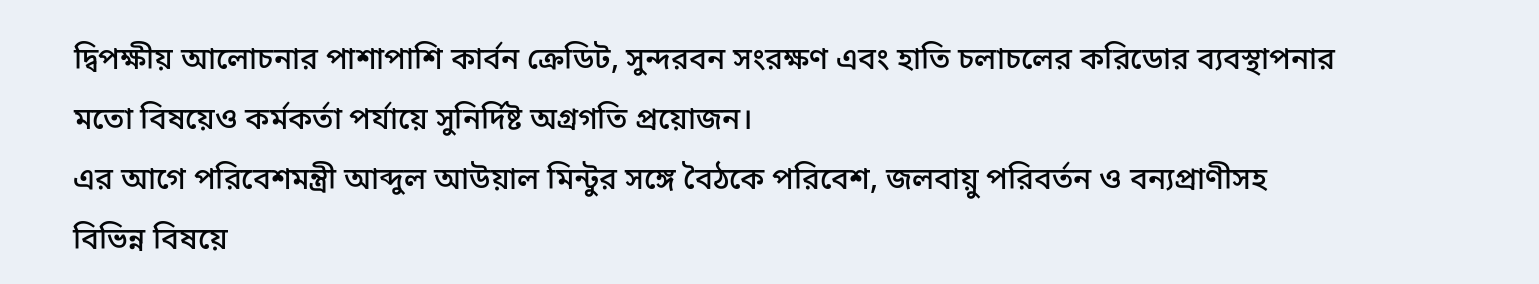দ্বিপক্ষীয় আলোচনার পাশাপাশি কার্বন ক্রেডিট, সুন্দরবন সংরক্ষণ এবং হাতি চলাচলের করিডোর ব্যবস্থাপনার মতো বিষয়েও কর্মকর্তা পর্যায়ে সুনির্দিষ্ট অগ্রগতি প্রয়োজন।
এর আগে পরিবেশমন্ত্রী আব্দুল আউয়াল মিন্টুর সঙ্গে বৈঠকে পরিবেশ, জলবায়ু পরিবর্তন ও বন্যপ্রাণীসহ বিভিন্ন বিষয়ে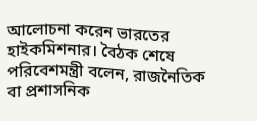আলোচনা করেন ভারতের হাইকমিশনার। বৈঠক শেষে পরিবেশমন্ত্রী বলেন, রাজনৈতিক বা প্রশাসনিক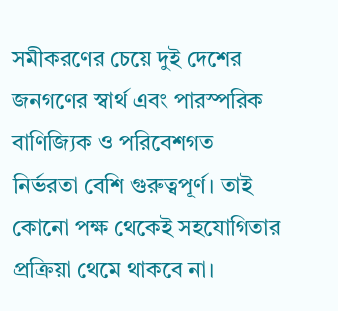সমীকরণের চেয়ে দুই দেশের জনগণের স্বার্থ এবং পারস্পরিক বাণিজ্যিক ও পরিবেশগত নির্ভরতা বেশি গুরুত্বপূর্ণ। তাই কোনো পক্ষ থেকেই সহযোগিতার প্রক্রিয়া থেমে থাকবে না।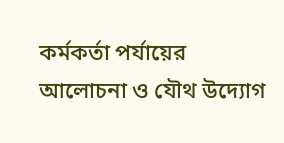কর্মকর্তা পর্যায়ের আলোচনা ও যৌথ উদ্যোগ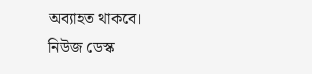অব্যাহত থাকবে।
নিউজ ডেস্ক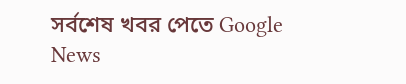সর্বশেষ খবর পেতে Google News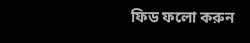ফিড ফলো করুন